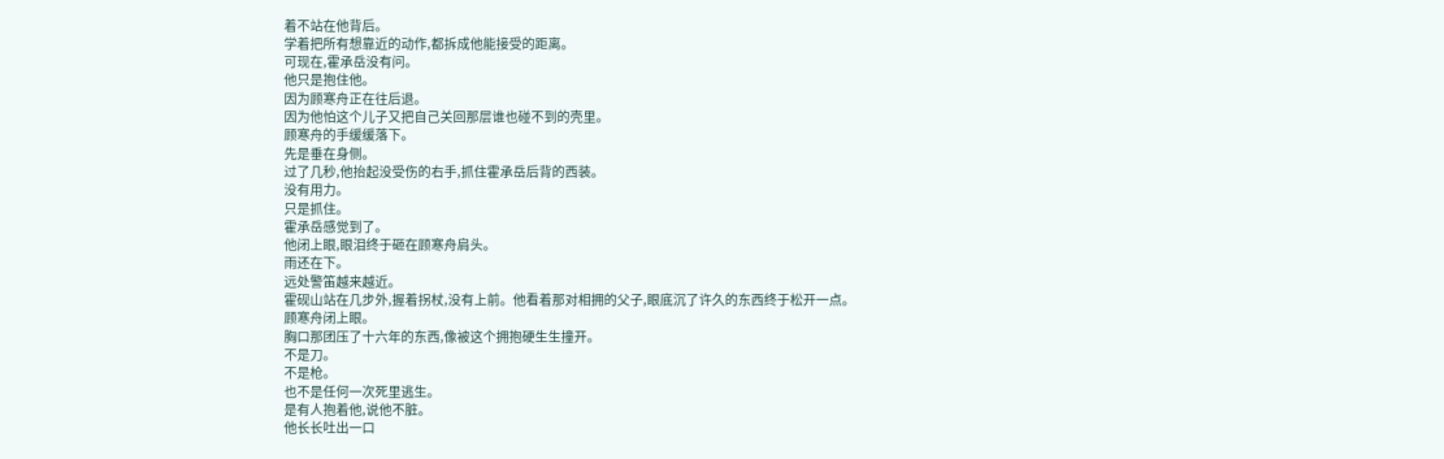着不站在他背后。
学着把所有想靠近的动作,都拆成他能接受的距离。
可现在,霍承岳没有问。
他只是抱住他。
因为顾寒舟正在往后退。
因为他怕这个儿子又把自己关回那层谁也碰不到的壳里。
顾寒舟的手缓缓落下。
先是垂在身侧。
过了几秒,他抬起没受伤的右手,抓住霍承岳后背的西装。
没有用力。
只是抓住。
霍承岳感觉到了。
他闭上眼,眼泪终于砸在顾寒舟肩头。
雨还在下。
远处警笛越来越近。
霍砚山站在几步外,握着拐杖,没有上前。他看着那对相拥的父子,眼底沉了许久的东西终于松开一点。
顾寒舟闭上眼。
胸口那团压了十六年的东西,像被这个拥抱硬生生撞开。
不是刀。
不是枪。
也不是任何一次死里逃生。
是有人抱着他,说他不脏。
他长长吐出一口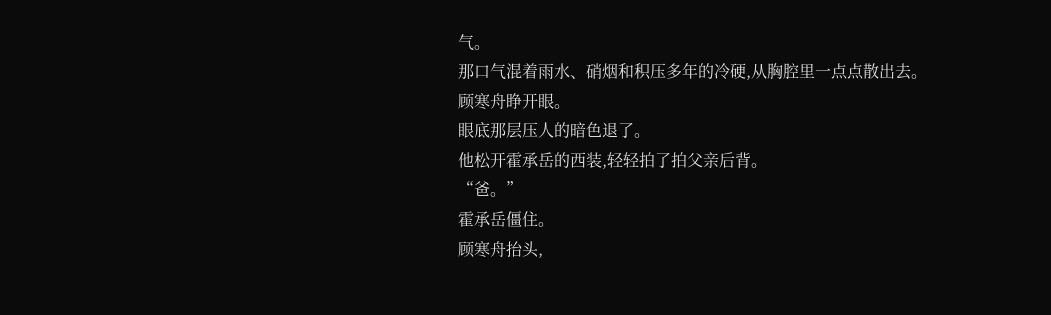气。
那口气混着雨水、硝烟和积压多年的冷硬,从胸腔里一点点散出去。
顾寒舟睁开眼。
眼底那层压人的暗色退了。
他松开霍承岳的西装,轻轻拍了拍父亲后背。
“爸。”
霍承岳僵住。
顾寒舟抬头,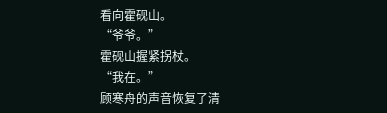看向霍砚山。
“爷爷。”
霍砚山握紧拐杖。
“我在。”
顾寒舟的声音恢复了清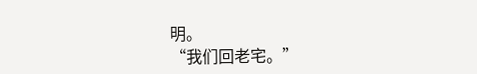明。
“我们回老宅。”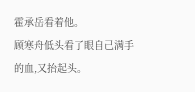霍承岳看着他。
顾寒舟低头看了眼自己满手的血,又抬起头。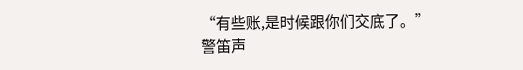“有些账,是时候跟你们交底了。”
警笛声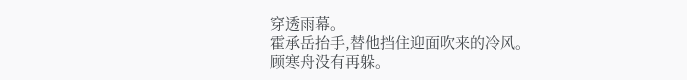穿透雨幕。
霍承岳抬手,替他挡住迎面吹来的冷风。
顾寒舟没有再躲。